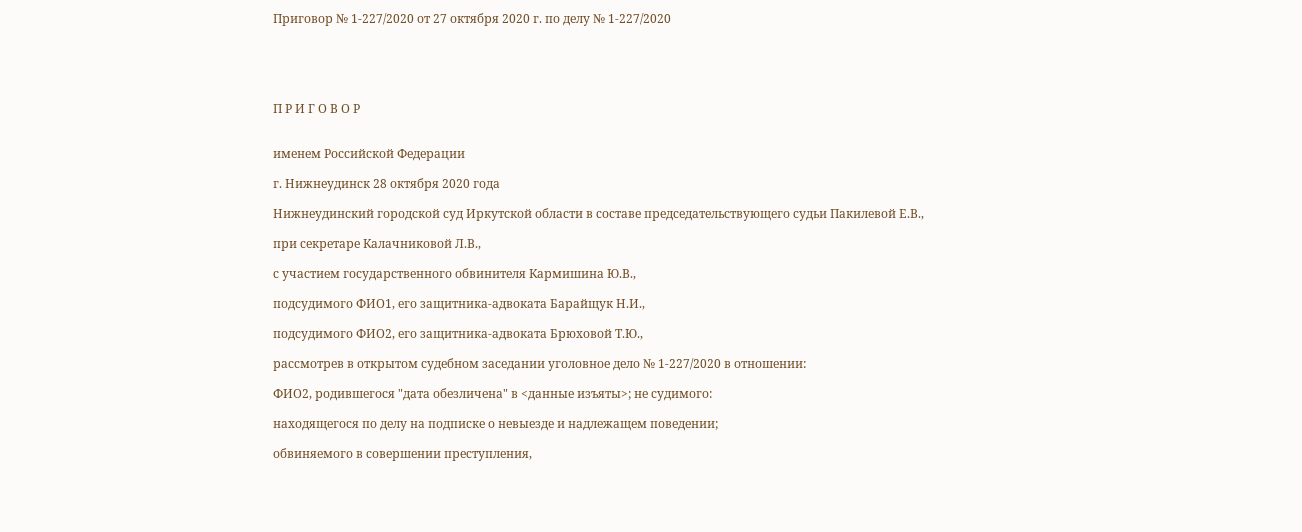Приговор № 1-227/2020 от 27 октября 2020 г. по делу № 1-227/2020





П Р И Г О В О Р


именем Российской Федерации

г. Нижнеудинск 28 октября 2020 года

Нижнеудинский городской суд Иркутской области в составе председательствующего судьи Пакилевой Е.В.,

при секретаре Калачниковой Л.В.,

с участием государственного обвинителя Кармишина Ю.В.,

подсудимого ФИО1, его защитника-адвоката Барайщук Н.И.,

подсудимого ФИО2, его защитника-адвоката Брюховой Т.Ю.,

рассмотрев в открытом судебном заседании уголовное дело № 1-227/2020 в отношении:

ФИО2, родившегося "дата обезличена" в <данные изъяты>; не судимого:

находящегося по делу на подписке о невыезде и надлежащем поведении;

обвиняемого в совершении преступления,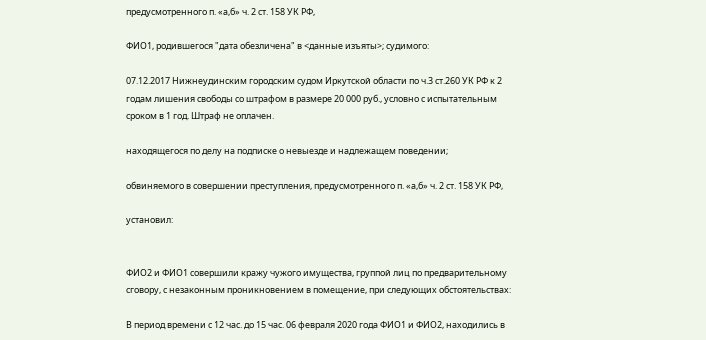предусмотренного п. «а,б» ч. 2 ст. 158 УК РФ,

ФИО1, родившегося "дата обезличена" в <данные изъяты>; судимого:

07.12.2017 Нижнеудинским городским судом Иркутской области по ч.3 ст.260 УК РФ к 2 годам лишения свободы со штрафом в размере 20 000 руб., условно с испытательным сроком в 1 год. Штраф не оплачен.

находящегося по делу на подписке о невыезде и надлежащем поведении;

обвиняемого в совершении преступления, предусмотренного п. «а,б» ч. 2 ст. 158 УК РФ,

установил:


ФИО2 и ФИО1 совершили кражу чужого имущества, группой лиц по предварительному сговору, с незаконным проникновением в помещение, при следующих обстоятельствах:

В период времени с 12 час. до 15 час. 06 февраля 2020 года ФИО1 и ФИО2, находились в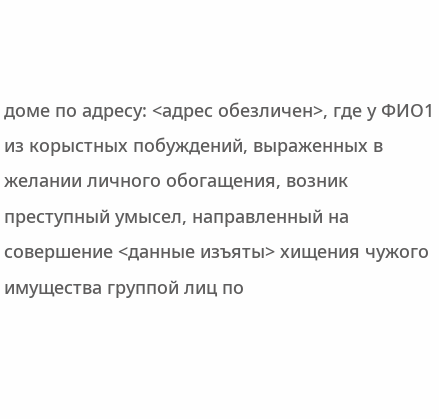доме по адресу: <адрес обезличен>, где у ФИО1 из корыстных побуждений, выраженных в желании личного обогащения, возник преступный умысел, направленный на совершение <данные изъяты> хищения чужого имущества группой лиц по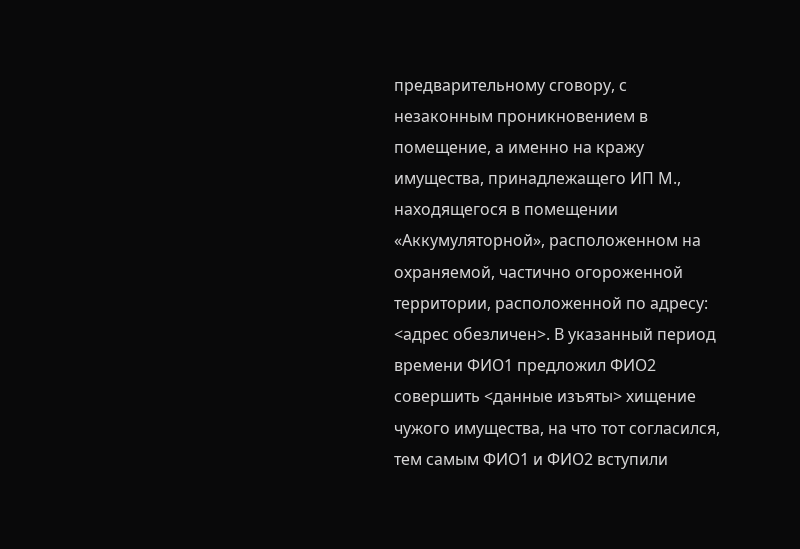предварительному сговору, с незаконным проникновением в помещение, а именно на кражу имущества, принадлежащего ИП М., находящегося в помещении «Аккумуляторной», расположенном на охраняемой, частично огороженной территории, расположенной по адресу: <адрес обезличен>. В указанный период времени ФИО1 предложил ФИО2 совершить <данные изъяты> хищение чужого имущества, на что тот согласился, тем самым ФИО1 и ФИО2 вступили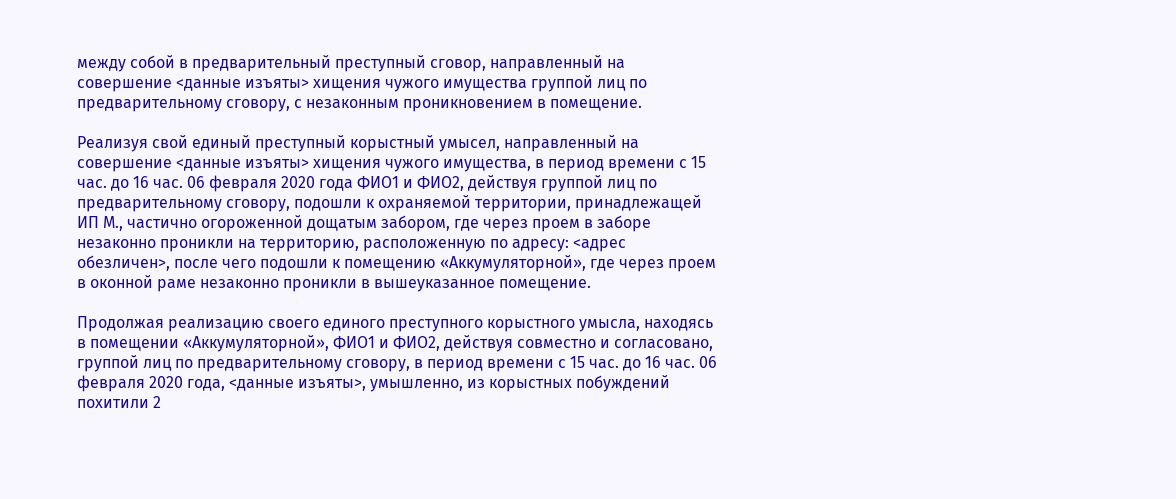между собой в предварительный преступный сговор, направленный на совершение <данные изъяты> хищения чужого имущества группой лиц по предварительному сговору, с незаконным проникновением в помещение.

Реализуя свой единый преступный корыстный умысел, направленный на совершение <данные изъяты> хищения чужого имущества, в период времени с 15 час. до 16 час. 06 февраля 2020 года ФИО1 и ФИО2, действуя группой лиц по предварительному сговору, подошли к охраняемой территории, принадлежащей ИП М., частично огороженной дощатым забором, где через проем в заборе незаконно проникли на территорию, расположенную по адресу: <адрес обезличен>, после чего подошли к помещению «Аккумуляторной», где через проем в оконной раме незаконно проникли в вышеуказанное помещение.

Продолжая реализацию своего единого преступного корыстного умысла, находясь в помещении «Аккумуляторной», ФИО1 и ФИО2, действуя совместно и согласовано, группой лиц по предварительному сговору, в период времени с 15 час. до 16 час. 06 февраля 2020 года, <данные изъяты>, умышленно, из корыстных побуждений похитили 2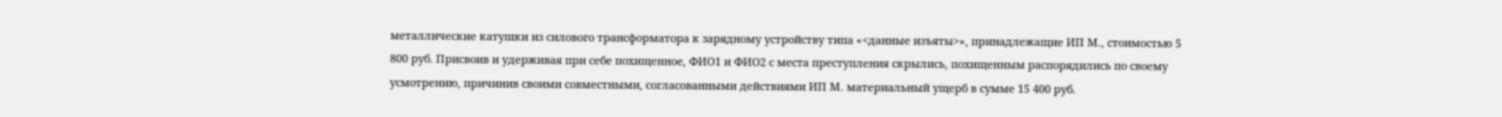металлические катушки из силового трансформатора к зарядному устройству типа «<данные изъяты>», принадлежащие ИП М., стоимостью 5 800 руб. Присвоив и удерживая при себе похищенное, ФИО1 и ФИО2 с места преступления скрылись, похищенным распорядились по своему усмотрению, причинив своими совместными, согласованными действиями ИП М. материальный ущерб в сумме 15 400 руб.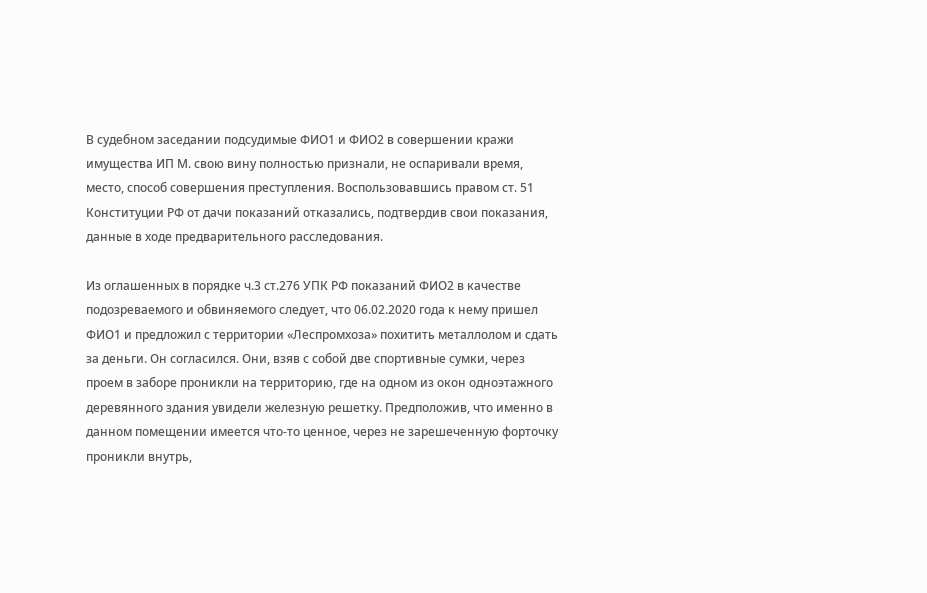В судебном заседании подсудимые ФИО1 и ФИО2 в совершении кражи имущества ИП М. свою вину полностью признали, не оспаривали время, место, способ совершения преступления. Воспользовавшись правом ст. 51 Конституции РФ от дачи показаний отказались, подтвердив свои показания, данные в ходе предварительного расследования.

Из оглашенных в порядке ч.3 ст.276 УПК РФ показаний ФИО2 в качестве подозреваемого и обвиняемого следует, что 06.02.2020 года к нему пришел ФИО1 и предложил с территории «Леспромхоза» похитить металлолом и сдать за деньги. Он согласился. Они, взяв с собой две спортивные сумки, через проем в заборе проникли на территорию, где на одном из окон одноэтажного деревянного здания увидели железную решетку. Предположив, что именно в данном помещении имеется что-то ценное, через не зарешеченную форточку проникли внутрь,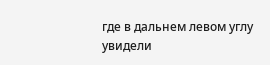где в дальнем левом углу увидели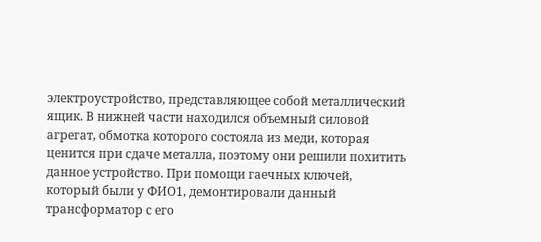электроустройство, представляющее собой металлический ящик. В нижней части находился объемный силовой агрегат, обмотка которого состояла из меди, которая ценится при сдаче металла, поэтому они решили похитить данное устройство. При помощи гаечных ключей, который были у ФИО1, демонтировали данный трансформатор с его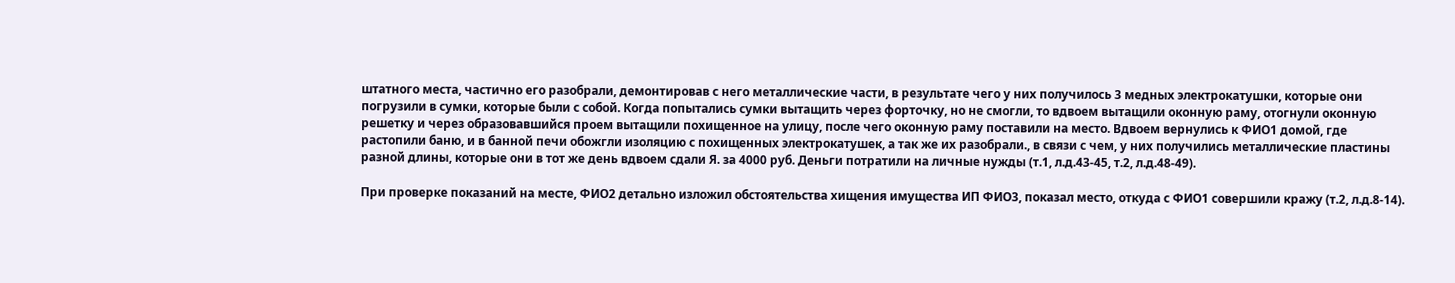штатного места, частично его разобрали, демонтировав с него металлические части, в результате чего у них получилось 3 медных электрокатушки, которые они погрузили в сумки, которые были с собой. Когда попытались сумки вытащить через форточку, но не смогли, то вдвоем вытащили оконную раму, отогнули оконную решетку и через образовавшийся проем вытащили похищенное на улицу, после чего оконную раму поставили на место. Вдвоем вернулись к ФИО1 домой, где растопили баню, и в банной печи обожгли изоляцию с похищенных электрокатушек, а так же их разобрали., в связи с чем, у них получились металлические пластины разной длины, которые они в тот же день вдвоем сдали Я. за 4000 руб. Деньги потратили на личные нужды (т.1, л.д.43-45, т.2, л.д.48-49).

При проверке показаний на месте, ФИО2 детально изложил обстоятельства хищения имущества ИП ФИО3, показал место, откуда с ФИО1 совершили кражу (т.2, л.д.8-14).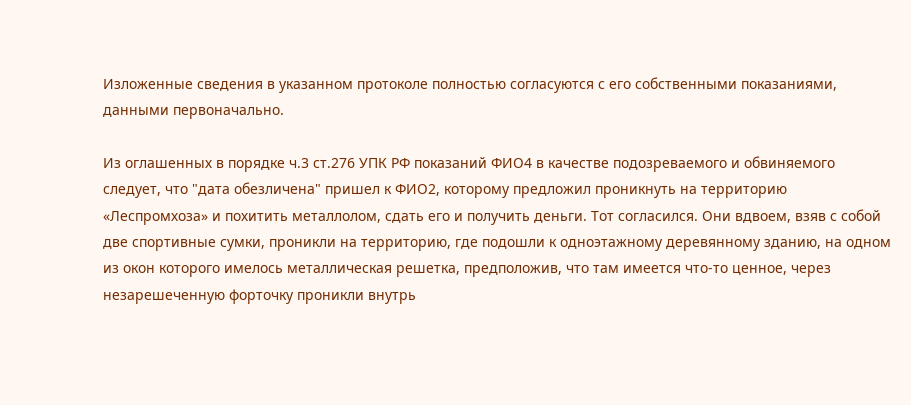Изложенные сведения в указанном протоколе полностью согласуются с его собственными показаниями, данными первоначально.

Из оглашенных в порядке ч.3 ст.276 УПК РФ показаний ФИО4 в качестве подозреваемого и обвиняемого следует, что "дата обезличена" пришел к ФИО2, которому предложил проникнуть на территорию «Леспромхоза» и похитить металлолом, сдать его и получить деньги. Тот согласился. Они вдвоем, взяв с собой две спортивные сумки, проникли на территорию, где подошли к одноэтажному деревянному зданию, на одном из окон которого имелось металлическая решетка, предположив, что там имеется что-то ценное, через незарешеченную форточку проникли внутрь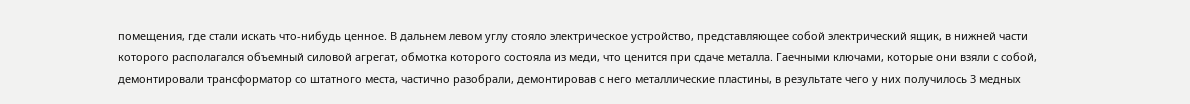помещения, где стали искать что-нибудь ценное. В дальнем левом углу стояло электрическое устройство, представляющее собой электрический ящик, в нижней части которого располагался объемный силовой агрегат, обмотка которого состояла из меди, что ценится при сдаче металла. Гаечными ключами, которые они взяли с собой, демонтировали трансформатор со штатного места, частично разобрали, демонтировав с него металлические пластины, в результате чего у них получилось 3 медных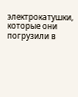электрокатушки, которые они погрузили в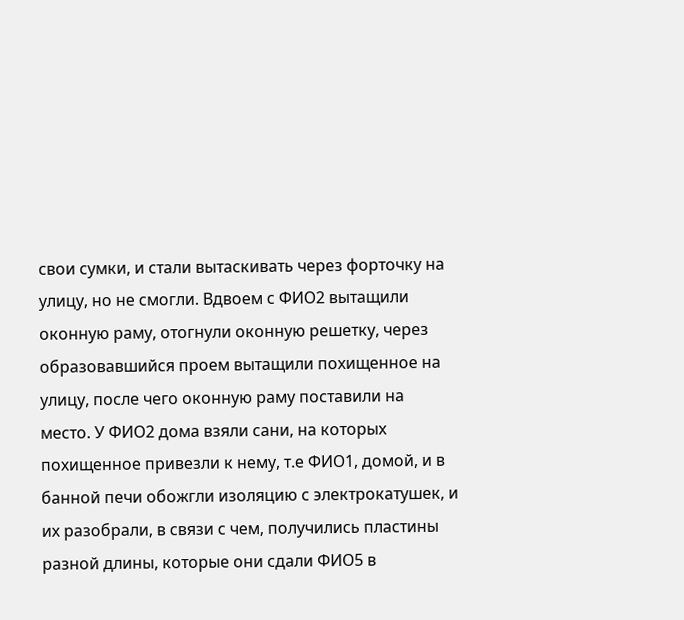свои сумки, и стали вытаскивать через форточку на улицу, но не смогли. Вдвоем с ФИО2 вытащили оконную раму, отогнули оконную решетку, через образовавшийся проем вытащили похищенное на улицу, после чего оконную раму поставили на место. У ФИО2 дома взяли сани, на которых похищенное привезли к нему, т.е ФИО1, домой, и в банной печи обожгли изоляцию с электрокатушек, и их разобрали, в связи с чем, получились пластины разной длины, которые они сдали ФИО5 в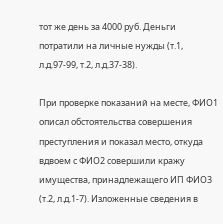тот же день за 4000 руб. Деньги потратили на личные нужды (т.1, л.д.97-99, т.2, л.д.37-38).

При проверке показаний на месте, ФИО1 описал обстоятельства совершения преступления и показал место, откуда вдвоем с ФИО2 совершили кражу имущества, принадлежащего ИП ФИО3 (т.2, л.д.1-7). Изложенные сведения в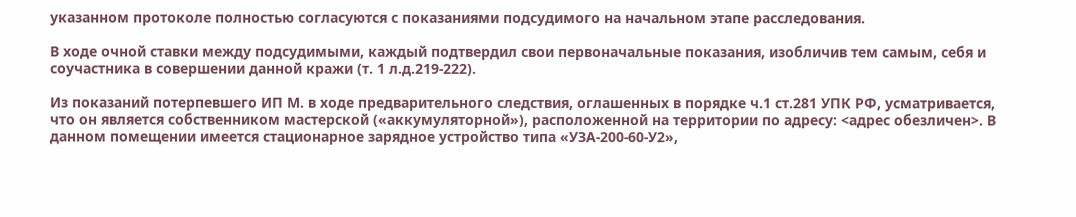указанном протоколе полностью согласуются с показаниями подсудимого на начальном этапе расследования.

В ходе очной ставки между подсудимыми, каждый подтвердил свои первоначальные показания, изобличив тем самым, себя и соучастника в совершении данной кражи (т. 1 л.д.219-222).

Из показаний потерпевшего ИП М. в ходе предварительного следствия, оглашенных в порядке ч.1 ст.281 УПК РФ, усматривается, что он является собственником мастерской («аккумуляторной»), расположенной на территории по адресу: <адрес обезличен>. В данном помещении имеется стационарное зарядное устройство типа «УЗА-200-60-У2»,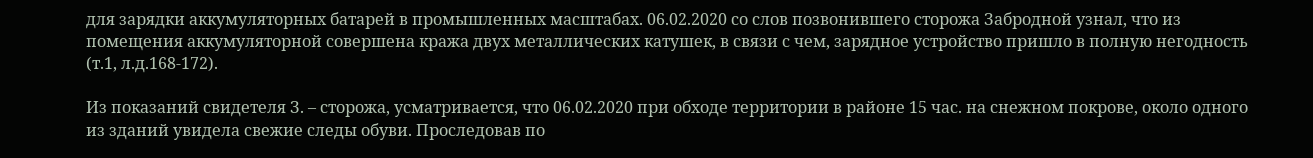для зарядки аккумуляторных батарей в промышленных масштабах. 06.02.2020 со слов позвонившего сторожа Забродной узнал, что из помещения аккумуляторной совершена кража двух металлических катушек, в связи с чем, зарядное устройство пришло в полную негодность (т.1, л.д.168-172).

Из показаний свидетеля З. – сторожа, усматривается, что 06.02.2020 при обходе территории в районе 15 час. на снежном покрове, около одного из зданий увидела свежие следы обуви. Проследовав по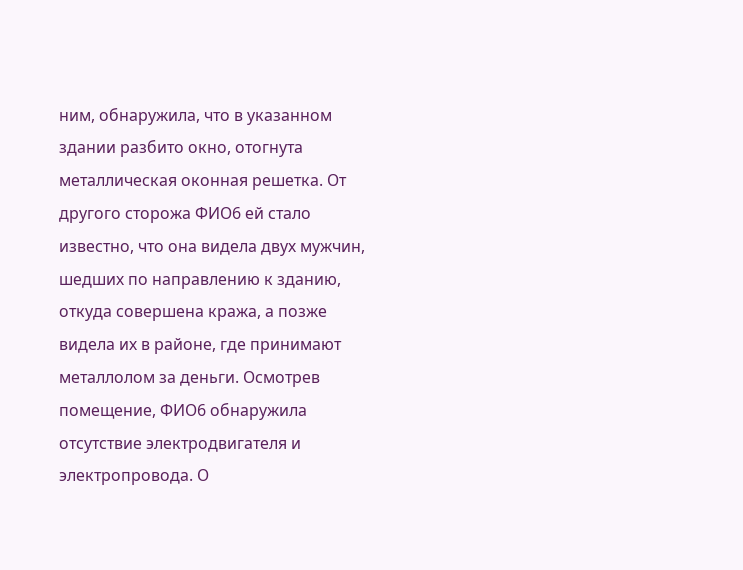ним, обнаружила, что в указанном здании разбито окно, отогнута металлическая оконная решетка. От другого сторожа ФИО6 ей стало известно, что она видела двух мужчин, шедших по направлению к зданию, откуда совершена кража, а позже видела их в районе, где принимают металлолом за деньги. Осмотрев помещение, ФИО6 обнаружила отсутствие электродвигателя и электропровода. О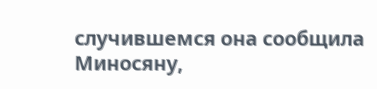случившемся она сообщила Миносяну,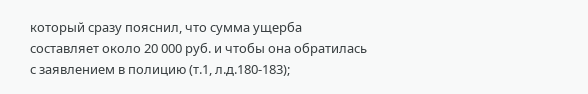который сразу пояснил, что сумма ущерба составляет около 20 000 руб. и чтобы она обратилась с заявлением в полицию (т.1, л.д.180-183);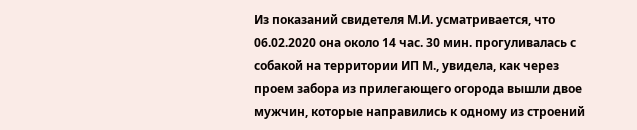Из показаний свидетеля М.И. усматривается, что 06.02.2020 она около 14 час. 30 мин. прогуливалась с собакой на территории ИП М., увидела, как через проем забора из прилегающего огорода вышли двое мужчин, которые направились к одному из строений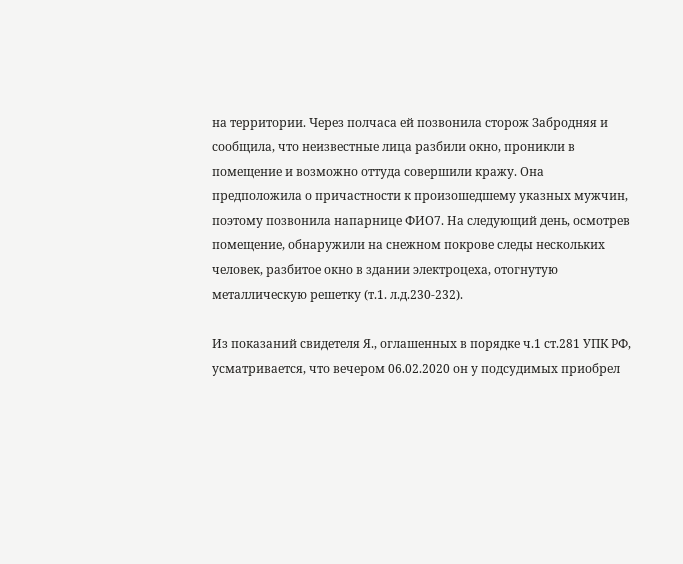на территории. Через полчаса ей позвонила сторож Забродняя и сообщила, что неизвестные лица разбили окно, проникли в помещение и возможно оттуда совершили кражу. Она предположила о причастности к произошедшему указных мужчин, поэтому позвонила напарнице ФИО7. На следующий день, осмотрев помещение, обнаружили на снежном покрове следы нескольких человек, разбитое окно в здании электроцеха, отогнутую металлическую решетку (т.1. л.д.230-232).

Из показаний свидетеля Я., оглашенных в порядке ч.1 ст.281 УПК РФ, усматривается, что вечером 06.02.2020 он у подсудимых приобрел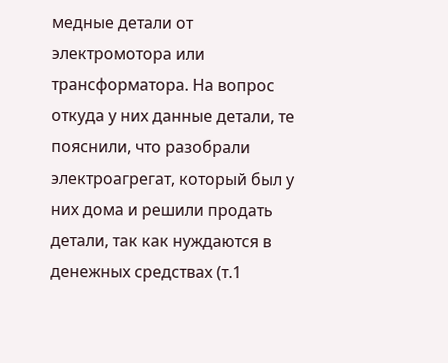медные детали от электромотора или трансформатора. На вопрос откуда у них данные детали, те пояснили, что разобрали электроагрегат, который был у них дома и решили продать детали, так как нуждаются в денежных средствах (т.1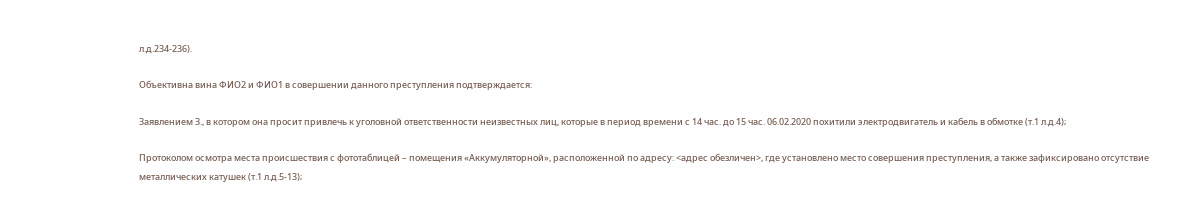л.д.234-236).

Объективна вина ФИО2 и ФИО1 в совершении данного преступления подтверждается:

Заявлением З., в котором она просит привлечь к уголовной ответственности неизвестных лиц, которые в период времени с 14 час. до 15 час. 06.02.2020 похитили электродвигатель и кабель в обмотке (т.1 л.д.4);

Протоколом осмотра места происшествия с фототаблицей – помещения «Аккумуляторной», расположенной по адресу: <адрес обезличен>, где установлено место совершения преступления, а также зафиксировано отсутствие металлических катушек (т.1 л.д.5-13);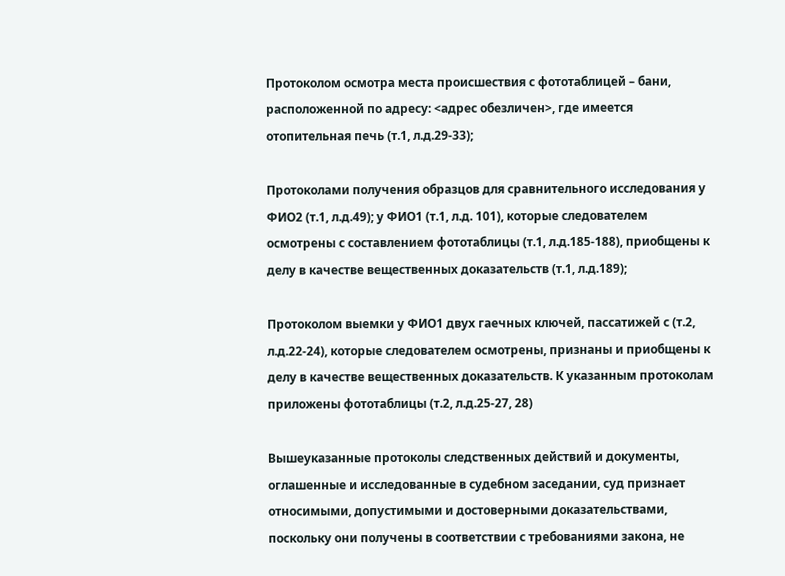Протоколом осмотра места происшествия с фототаблицей – бани, расположенной по адресу: <адрес обезличен>, где имеется отопительная печь (т.1, л.д.29-33);

Протоколами получения образцов для сравнительного исследования у ФИО2 (т.1, л.д.49); у ФИО1 (т.1, л.д. 101), которые следователем осмотрены с составлением фототаблицы (т.1, л.д.185-188), приобщены к делу в качестве вещественных доказательств (т.1, л.д.189);

Протоколом выемки у ФИО1 двух гаечных ключей, пассатижей с (т.2, л.д.22-24), которые следователем осмотрены, признаны и приобщены к делу в качестве вещественных доказательств. К указанным протоколам приложены фототаблицы (т.2, л.д.25-27, 28)

Вышеуказанные протоколы следственных действий и документы, оглашенные и исследованные в судебном заседании, суд признает относимыми, допустимыми и достоверными доказательствами, поскольку они получены в соответствии с требованиями закона, не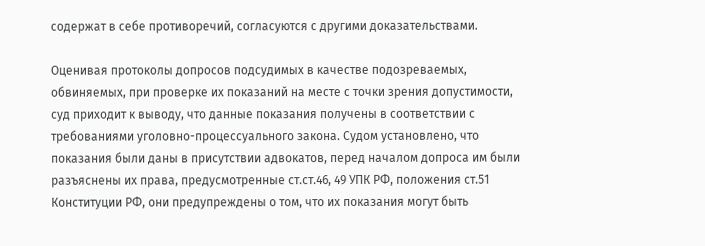содержат в себе противоречий, согласуются с другими доказательствами.

Оценивая протоколы допросов подсудимых в качестве подозреваемых, обвиняемых, при проверке их показаний на месте с точки зрения допустимости, суд приходит к выводу, что данные показания получены в соответствии с требованиями уголовно-процессуального закона. Судом установлено, что показания были даны в присутствии адвокатов, перед началом допроса им были разъяснены их права, предусмотренные ст.ст.46, 49 УПК РФ, положения ст.51 Конституции РФ, они предупреждены о том, что их показания могут быть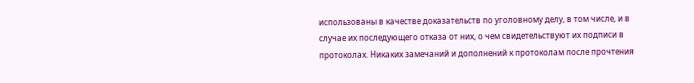использованы в качестве доказательств по уголовному делу, в том числе, и в случае их последующего отказа от них, о чем свидетельствуют их подписи в протоколах. Никаких замечаний и дополнений к протоколам после прочтения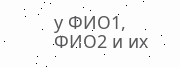у ФИО1, ФИО2 и их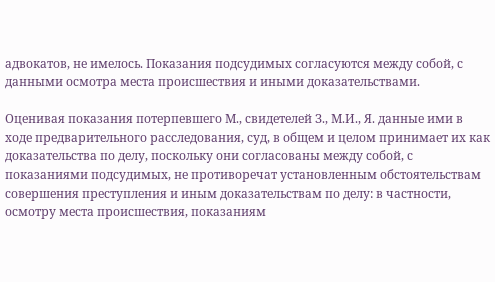адвокатов, не имелось. Показания подсудимых согласуются между собой, с данными осмотра места происшествия и иными доказательствами.

Оценивая показания потерпевшего М., свидетелей З., М.И., Я. данные ими в ходе предварительного расследования, суд, в общем и целом принимает их как доказательства по делу, поскольку они согласованы между собой, с показаниями подсудимых, не противоречат установленным обстоятельствам совершения преступления и иным доказательствам по делу: в частности, осмотру места происшествия, показаниям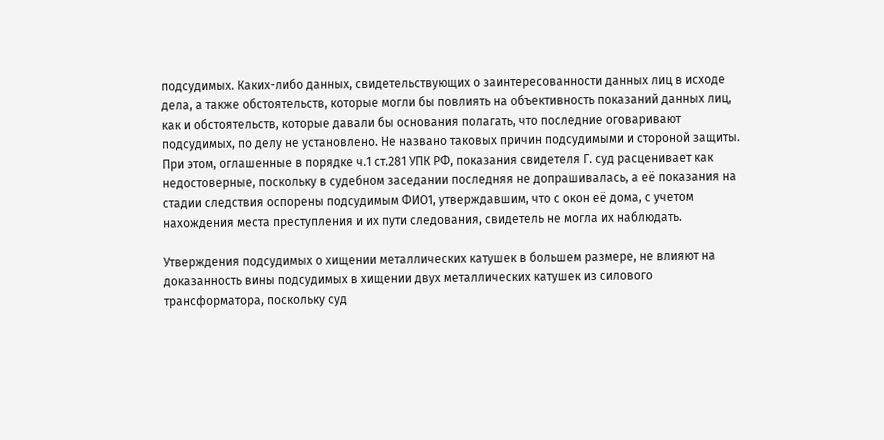подсудимых. Каких-либо данных, свидетельствующих о заинтересованности данных лиц в исходе дела, а также обстоятельств, которые могли бы повлиять на объективность показаний данных лиц, как и обстоятельств, которые давали бы основания полагать, что последние оговаривают подсудимых, по делу не установлено. Не названо таковых причин подсудимыми и стороной защиты. При этом, оглашенные в порядке ч.1 ст.281 УПК РФ, показания свидетеля Г. суд расценивает как недостоверные, поскольку в судебном заседании последняя не допрашивалась, а её показания на стадии следствия оспорены подсудимым ФИО1, утверждавшим, что с окон её дома, с учетом нахождения места преступления и их пути следования, свидетель не могла их наблюдать.

Утверждения подсудимых о хищении металлических катушек в большем размере, не влияют на доказанность вины подсудимых в хищении двух металлических катушек из силового трансформатора, поскольку суд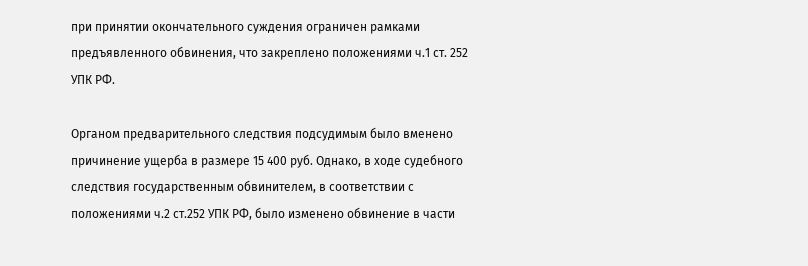при принятии окончательного суждения ограничен рамками предъявленного обвинения, что закреплено положениями ч.1 ст. 252 УПК РФ.

Органом предварительного следствия подсудимым было вменено причинение ущерба в размере 15 400 руб. Однако, в ходе судебного следствия государственным обвинителем, в соответствии с положениями ч.2 ст.252 УПК РФ, было изменено обвинение в части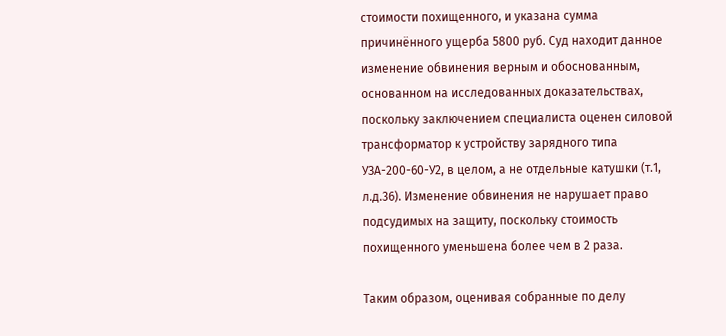стоимости похищенного, и указана сумма причинённого ущерба 5800 руб. Суд находит данное изменение обвинения верным и обоснованным, основанном на исследованных доказательствах, поскольку заключением специалиста оценен силовой трансформатор к устройству зарядного типа УЗА-200-60-У2, в целом, а не отдельные катушки (т.1, л.д.36). Изменение обвинения не нарушает право подсудимых на защиту, поскольку стоимость похищенного уменьшена более чем в 2 раза.

Таким образом, оценивая собранные по делу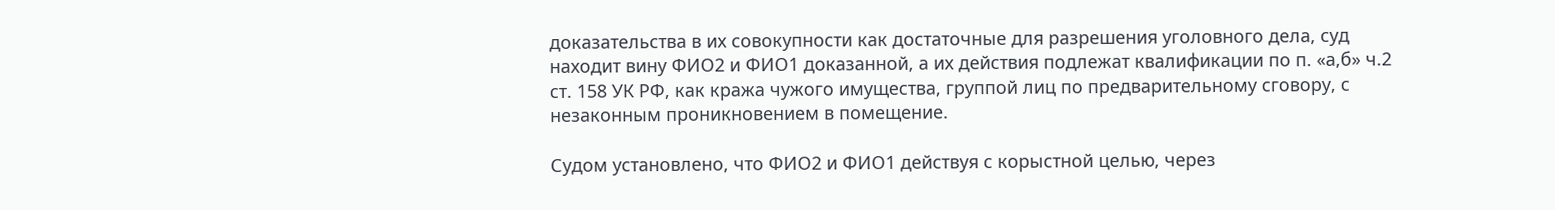доказательства в их совокупности как достаточные для разрешения уголовного дела, суд находит вину ФИО2 и ФИО1 доказанной, а их действия подлежат квалификации по п. «а,б» ч.2 ст. 158 УК РФ, как кража чужого имущества, группой лиц по предварительному сговору, с незаконным проникновением в помещение.

Судом установлено, что ФИО2 и ФИО1 действуя с корыстной целью, через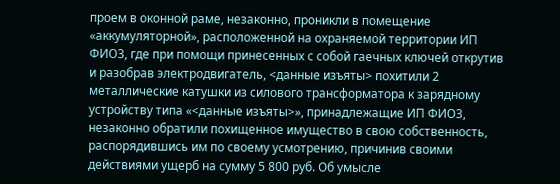проем в оконной раме, незаконно, проникли в помещение «аккумуляторной», расположенной на охраняемой территории ИП ФИО3, где при помощи принесенных с собой гаечных ключей открутив и разобрав электродвигатель, <данные изъяты> похитили 2 металлические катушки из силового трансформатора к зарядному устройству типа «<данные изъяты>», принадлежащие ИП ФИО3, незаконно обратили похищенное имущество в свою собственность, распорядившись им по своему усмотрению, причинив своими действиями ущерб на сумму 5 800 руб. Об умысле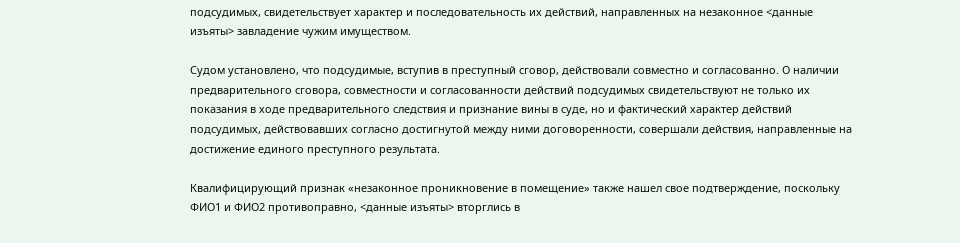подсудимых, свидетельствует характер и последовательность их действий, направленных на незаконное <данные изъяты> завладение чужим имуществом.

Судом установлено, что подсудимые, вступив в преступный сговор, действовали совместно и согласованно. О наличии предварительного сговора, совместности и согласованности действий подсудимых свидетельствуют не только их показания в ходе предварительного следствия и признание вины в суде, но и фактический характер действий подсудимых, действовавших согласно достигнутой между ними договоренности, совершали действия, направленные на достижение единого преступного результата.

Квалифицирующий признак «незаконное проникновение в помещение» также нашел свое подтверждение, поскольку ФИО1 и ФИО2 противоправно, <данные изъяты> вторглись в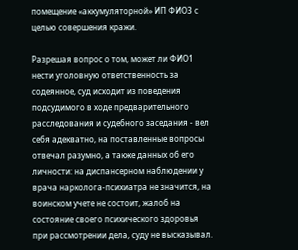помещение «аккумуляторной» ИП ФИО3 с целью совершения кражи.

Разрешая вопрос о том, может ли ФИО1 нести уголовную ответственность за содеянное, суд исходит из поведения подсудимого в ходе предварительного расследования и судебного заседания - вел себя адекватно, на поставленные вопросы отвечал разумно, а также данных об его личности: на диспансерном наблюдении у врача нарколога-психиатра не значится, на воинском учете не состоит, жалоб на состояние своего психического здоровья при рассмотрении дела, суду не высказывал.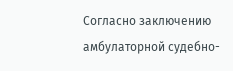Согласно заключению амбулаторной судебно-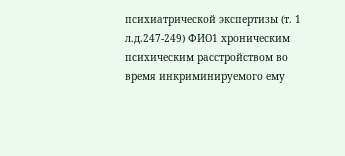психиатрической экспертизы (т. 1 л.д.247-249) ФИО1 хроническим психическим расстройством во время инкриминируемого ему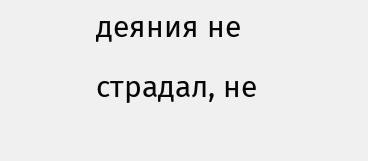деяния не страдал, не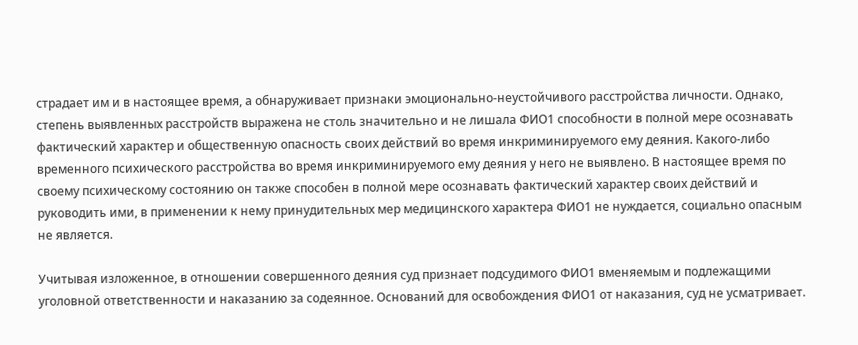страдает им и в настоящее время, а обнаруживает признаки эмоционально-неустойчивого расстройства личности. Однако, степень выявленных расстройств выражена не столь значительно и не лишала ФИО1 способности в полной мере осознавать фактический характер и общественную опасность своих действий во время инкриминируемого ему деяния. Какого-либо временного психического расстройства во время инкриминируемого ему деяния у него не выявлено. В настоящее время по своему психическому состоянию он также способен в полной мере осознавать фактический характер своих действий и руководить ими, в применении к нему принудительных мер медицинского характера ФИО1 не нуждается, социально опасным не является.

Учитывая изложенное, в отношении совершенного деяния суд признает подсудимого ФИО1 вменяемым и подлежащими уголовной ответственности и наказанию за содеянное. Оснований для освобождения ФИО1 от наказания, суд не усматривает.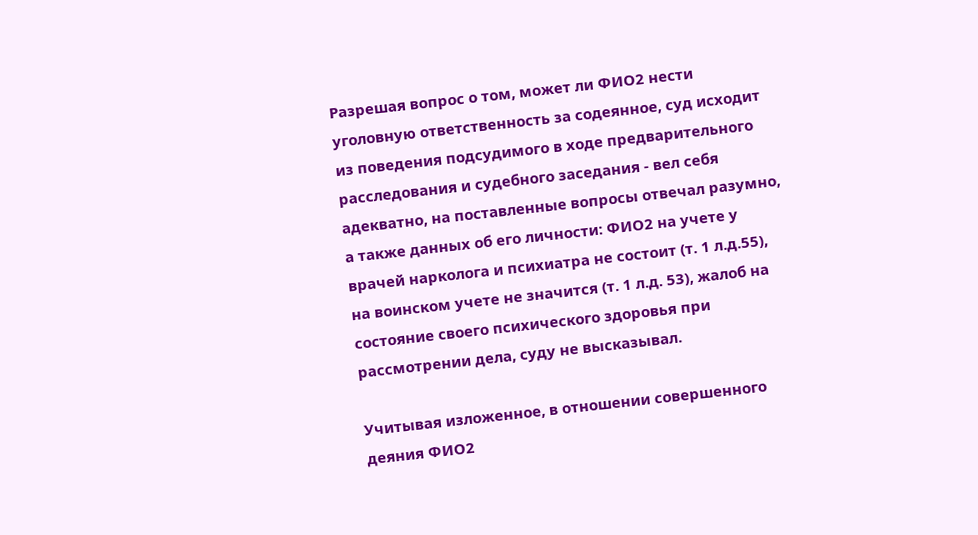Разрешая вопрос о том, может ли ФИО2 нести уголовную ответственность за содеянное, суд исходит из поведения подсудимого в ходе предварительного расследования и судебного заседания - вел себя адекватно, на поставленные вопросы отвечал разумно, а также данных об его личности: ФИО2 на учете у врачей нарколога и психиатра не состоит (т. 1 л.д.55), на воинском учете не значится (т. 1 л.д. 53), жалоб на состояние своего психического здоровья при рассмотрении дела, суду не высказывал.

Учитывая изложенное, в отношении совершенного деяния ФИО2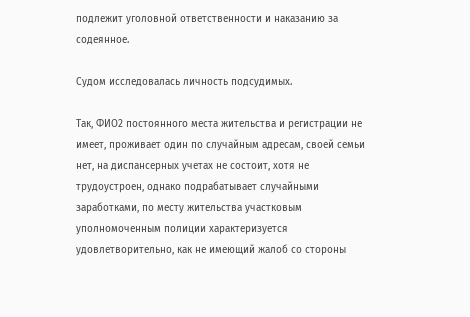подлежит уголовной ответственности и наказанию за содеянное.

Судом исследовалась личность подсудимых.

Так, ФИО2 постоянного места жительства и регистрации не имеет, проживает один по случайным адресам, своей семьи нет, на диспансерных учетах не состоит, хотя не трудоустроен, однако подрабатывает случайными заработками, по месту жительства участковым уполномоченным полиции характеризуется удовлетворительно, как не имеющий жалоб со стороны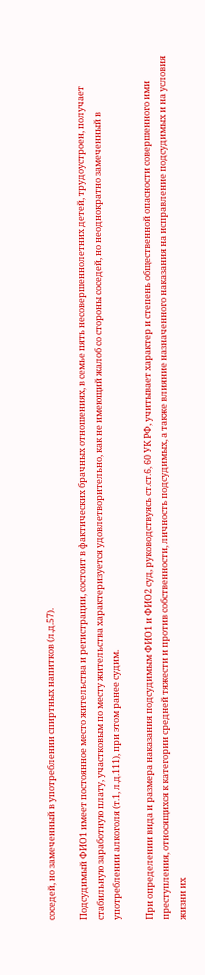соседей, но замеченный в употреблении спиртных напитков (л.д.57).

Подсудимый ФИО1 имеет постоянное место жительства и регистрации, состоит в фактических брачных отношениях, в семье пять несовершеннолетних детей, трудоустроен, получает стабильную заработную плату, участковым по месту жительства характеризуется удовлетворительно, как не имеющий жалоб со стороны соседей, но неоднократно замеченный в употреблении алкоголя (т.1, л.д.111), при этом ранее судим.

При определении вида и размера наказания подсудимым ФИО1 и ФИО2 суд, руководствуясь ст.ст.6, 60 УК РФ, учитывает характер и степень общественной опасности совершенного ими преступления, относящихся к категории средней тяжести и против собственности, личность подсудимых, а также влияние назначенного наказания на исправление подсудимых и на условия жизни их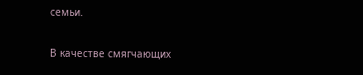семьи.

В качестве смягчающих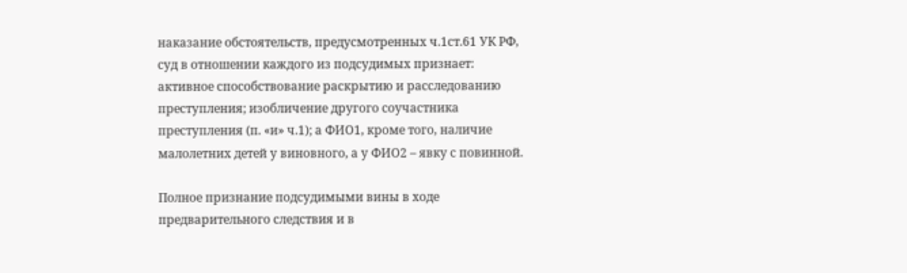наказание обстоятельств, предусмотренных ч.1ст.61 УК РФ, суд в отношении каждого из подсудимых признает: активное способствование раскрытию и расследованию преступления; изобличение другого соучастника преступления (п. «и» ч.1); а ФИО1, кроме того, наличие малолетних детей у виновного, а у ФИО2 – явку с повинной.

Полное признание подсудимыми вины в ходе предварительного следствия и в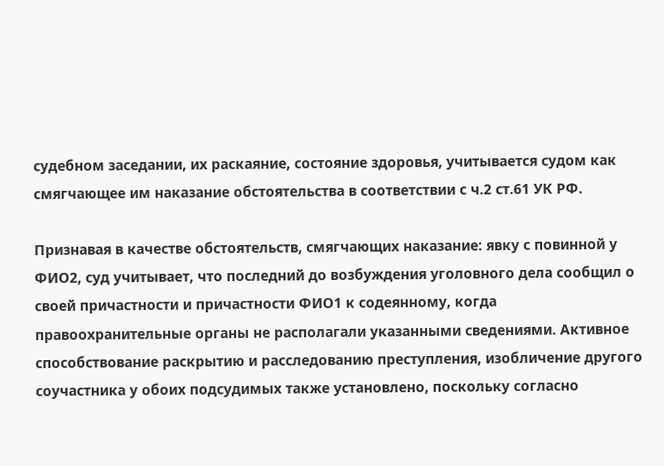судебном заседании, их раскаяние, состояние здоровья, учитывается судом как смягчающее им наказание обстоятельства в соответствии с ч.2 ст.61 УК РФ.

Признавая в качестве обстоятельств, смягчающих наказание: явку с повинной у ФИО2, суд учитывает, что последний до возбуждения уголовного дела сообщил о своей причастности и причастности ФИО1 к содеянному, когда правоохранительные органы не располагали указанными сведениями. Активное способствование раскрытию и расследованию преступления, изобличение другого соучастника у обоих подсудимых также установлено, поскольку согласно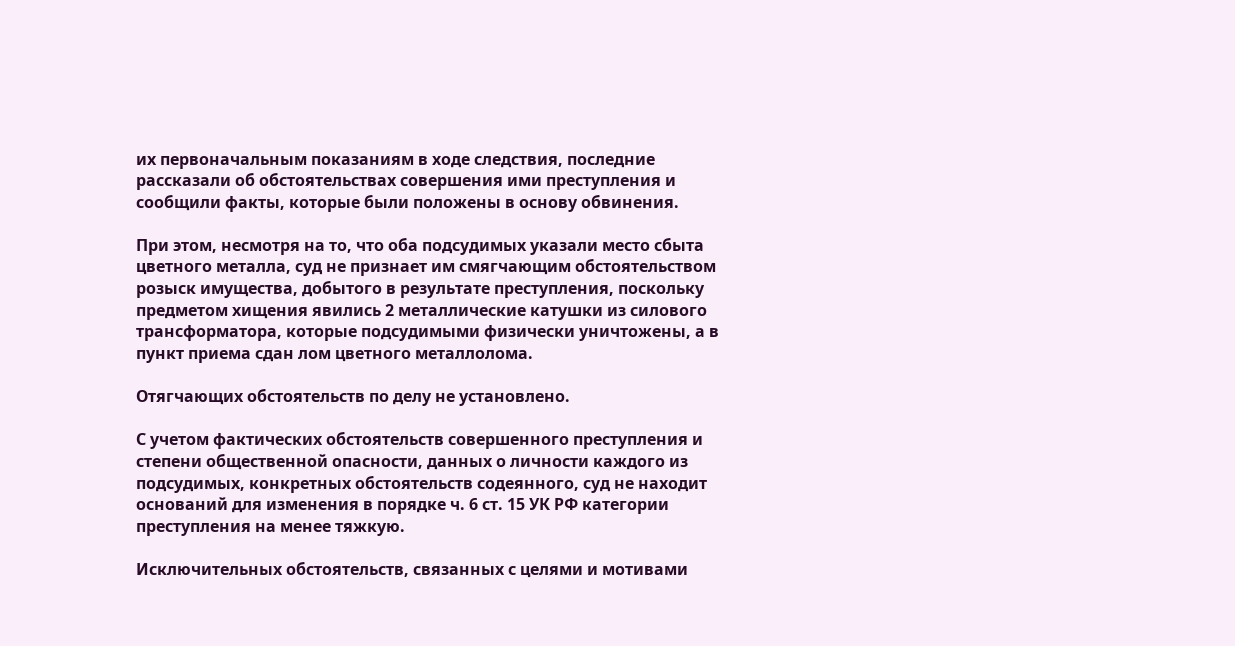их первоначальным показаниям в ходе следствия, последние рассказали об обстоятельствах совершения ими преступления и сообщили факты, которые были положены в основу обвинения.

При этом, несмотря на то, что оба подсудимых указали место сбыта цветного металла, суд не признает им смягчающим обстоятельством розыск имущества, добытого в результате преступления, поскольку предметом хищения явились 2 металлические катушки из силового трансформатора, которые подсудимыми физически уничтожены, а в пункт приема сдан лом цветного металлолома.

Отягчающих обстоятельств по делу не установлено.

С учетом фактических обстоятельств совершенного преступления и степени общественной опасности, данных о личности каждого из подсудимых, конкретных обстоятельств содеянного, суд не находит оснований для изменения в порядке ч. 6 ст. 15 УК РФ категории преступления на менее тяжкую.

Исключительных обстоятельств, связанных с целями и мотивами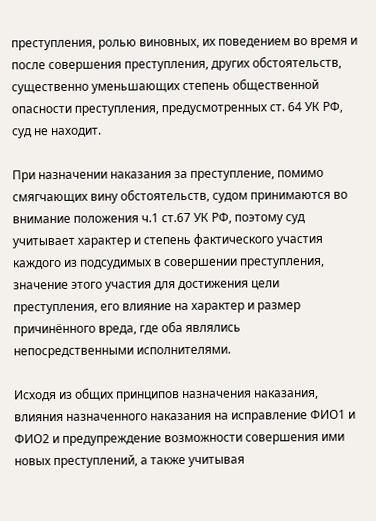преступления, ролью виновных, их поведением во время и после совершения преступления, других обстоятельств, существенно уменьшающих степень общественной опасности преступления, предусмотренных ст. 64 УК РФ, суд не находит.

При назначении наказания за преступление, помимо смягчающих вину обстоятельств, судом принимаются во внимание положения ч.1 ст.67 УК РФ, поэтому суд учитывает характер и степень фактического участия каждого из подсудимых в совершении преступления, значение этого участия для достижения цели преступления, его влияние на характер и размер причинённого вреда, где оба являлись непосредственными исполнителями.

Исходя из общих принципов назначения наказания, влияния назначенного наказания на исправление ФИО1 и ФИО2 и предупреждение возможности совершения ими новых преступлений, а также учитывая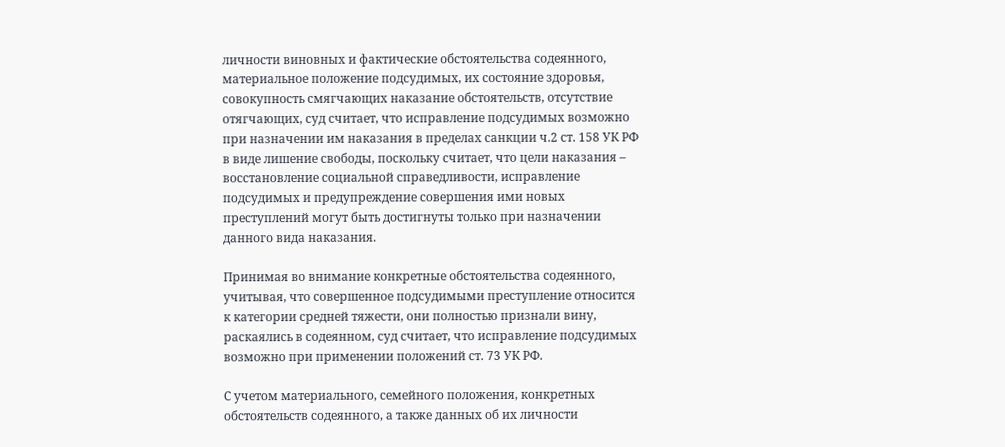личности виновных и фактические обстоятельства содеянного, материальное положение подсудимых, их состояние здоровья, совокупность смягчающих наказание обстоятельств, отсутствие отягчающих, суд считает, что исправление подсудимых возможно при назначении им наказания в пределах санкции ч.2 ст. 158 УК РФ в виде лишение свободы, поскольку считает, что цели наказания – восстановление социальной справедливости, исправление подсудимых и предупреждение совершения ими новых преступлений могут быть достигнуты только при назначении данного вида наказания.

Принимая во внимание конкретные обстоятельства содеянного, учитывая, что совершенное подсудимыми преступление относится к категории средней тяжести, они полностью признали вину, раскаялись в содеянном, суд считает, что исправление подсудимых возможно при применении положений ст. 73 УК РФ.

С учетом материального, семейного положения, конкретных обстоятельств содеянного, а также данных об их личности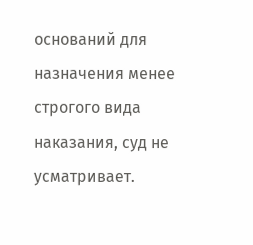оснований для назначения менее строгого вида наказания, суд не усматривает.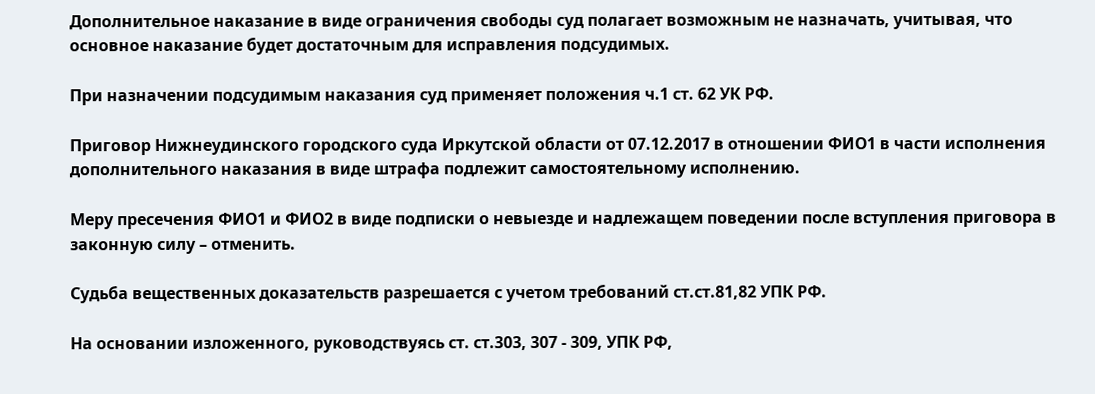Дополнительное наказание в виде ограничения свободы суд полагает возможным не назначать, учитывая, что основное наказание будет достаточным для исправления подсудимых.

При назначении подсудимым наказания суд применяет положения ч.1 ст. 62 УК РФ.

Приговор Нижнеудинского городского суда Иркутской области от 07.12.2017 в отношении ФИО1 в части исполнения дополнительного наказания в виде штрафа подлежит самостоятельному исполнению.

Меру пресечения ФИО1 и ФИО2 в виде подписки о невыезде и надлежащем поведении после вступления приговора в законную силу – отменить.

Судьба вещественных доказательств разрешается с учетом требований ст.ст.81,82 УПК РФ.

На основании изложенного, руководствуясь ст. ст.303, 307 - 309, УПК РФ,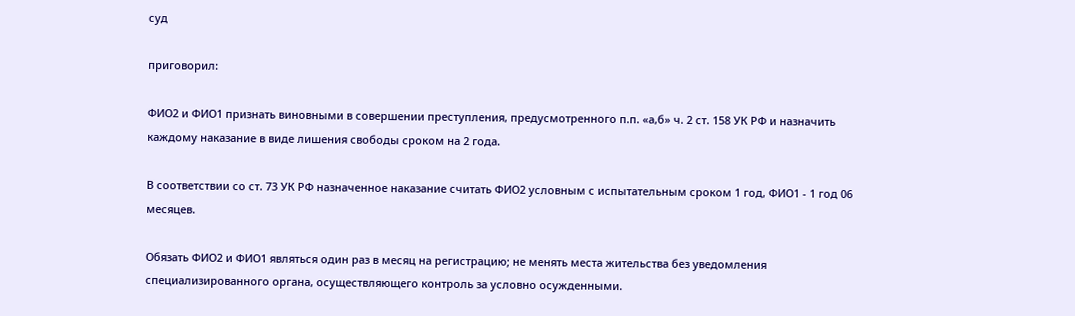суд

приговорил:

ФИО2 и ФИО1 признать виновными в совершении преступления, предусмотренного п.п. «а,б» ч. 2 ст. 158 УК РФ и назначить каждому наказание в виде лишения свободы сроком на 2 года.

В соответствии со ст. 73 УК РФ назначенное наказание считать ФИО2 условным с испытательным сроком 1 год, ФИО1 - 1 год 06 месяцев.

Обязать ФИО2 и ФИО1 являться один раз в месяц на регистрацию; не менять места жительства без уведомления специализированного органа, осуществляющего контроль за условно осужденными.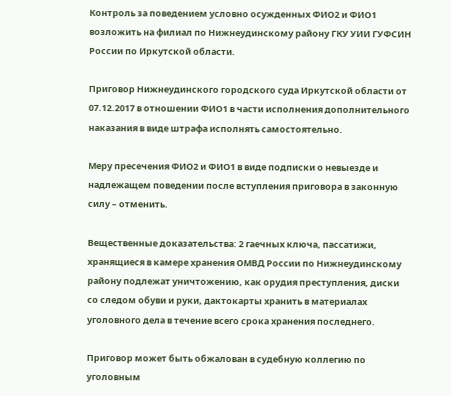Контроль за поведением условно осужденных ФИО2 и ФИО1 возложить на филиал по Нижнеудинскому району ГКУ УИИ ГУФСИН России по Иркутской области.

Приговор Нижнеудинского городского суда Иркутской области от 07.12.2017 в отношении ФИО1 в части исполнения дополнительного наказания в виде штрафа исполнять самостоятельно.

Меру пресечения ФИО2 и ФИО1 в виде подписки о невыезде и надлежащем поведении после вступления приговора в законную силу – отменить.

Вещественные доказательства: 2 гаечных ключа, пассатижи, хранящиеся в камере хранения ОМВД России по Нижнеудинскому району подлежат уничтожению, как орудия преступления, диски со следом обуви и руки, дактокарты хранить в материалах уголовного дела в течение всего срока хранения последнего.

Приговор может быть обжалован в судебную коллегию по уголовным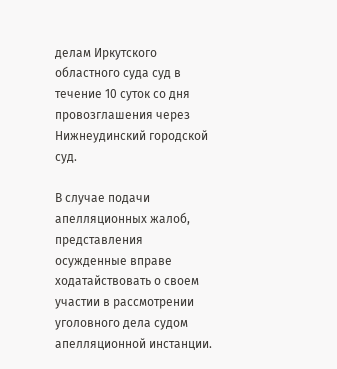делам Иркутского областного суда суд в течение 10 суток со дня провозглашения через Нижнеудинский городской суд.

В случае подачи апелляционных жалоб, представления осужденные вправе ходатайствовать о своем участии в рассмотрении уголовного дела судом апелляционной инстанции.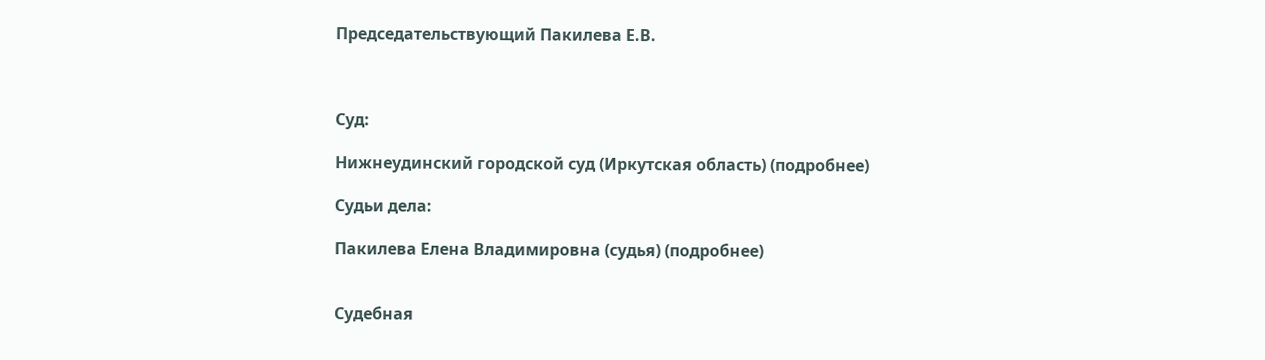Председательствующий Пакилева Е.В.



Суд:

Нижнеудинский городской суд (Иркутская область) (подробнее)

Судьи дела:

Пакилева Елена Владимировна (судья) (подробнее)


Судебная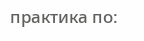практика по: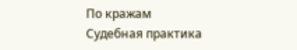По кражам
Судебная практика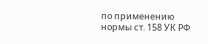по применению нормы ст. 158 УК РФ